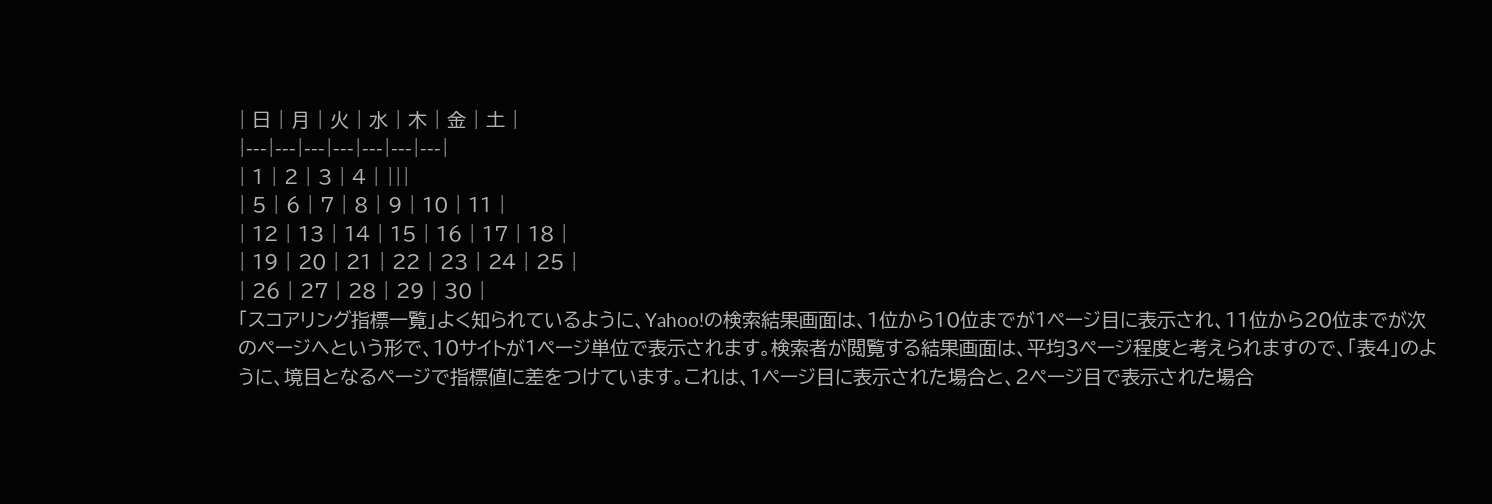| 日 | 月 | 火 | 水 | 木 | 金 | 土 |
|---|---|---|---|---|---|---|
| 1 | 2 | 3 | 4 | |||
| 5 | 6 | 7 | 8 | 9 | 10 | 11 |
| 12 | 13 | 14 | 15 | 16 | 17 | 18 |
| 19 | 20 | 21 | 22 | 23 | 24 | 25 |
| 26 | 27 | 28 | 29 | 30 |
「スコアリング指標一覧」よく知られているように、Yahoo!の検索結果画面は、1位から10位までが1ページ目に表示され、11位から20位までが次のページへという形で、10サイトが1ページ単位で表示されます。検索者が閲覧する結果画面は、平均3ページ程度と考えられますので、「表4」のように、境目となるページで指標値に差をつけています。これは、1ページ目に表示された場合と、2ページ目で表示された場合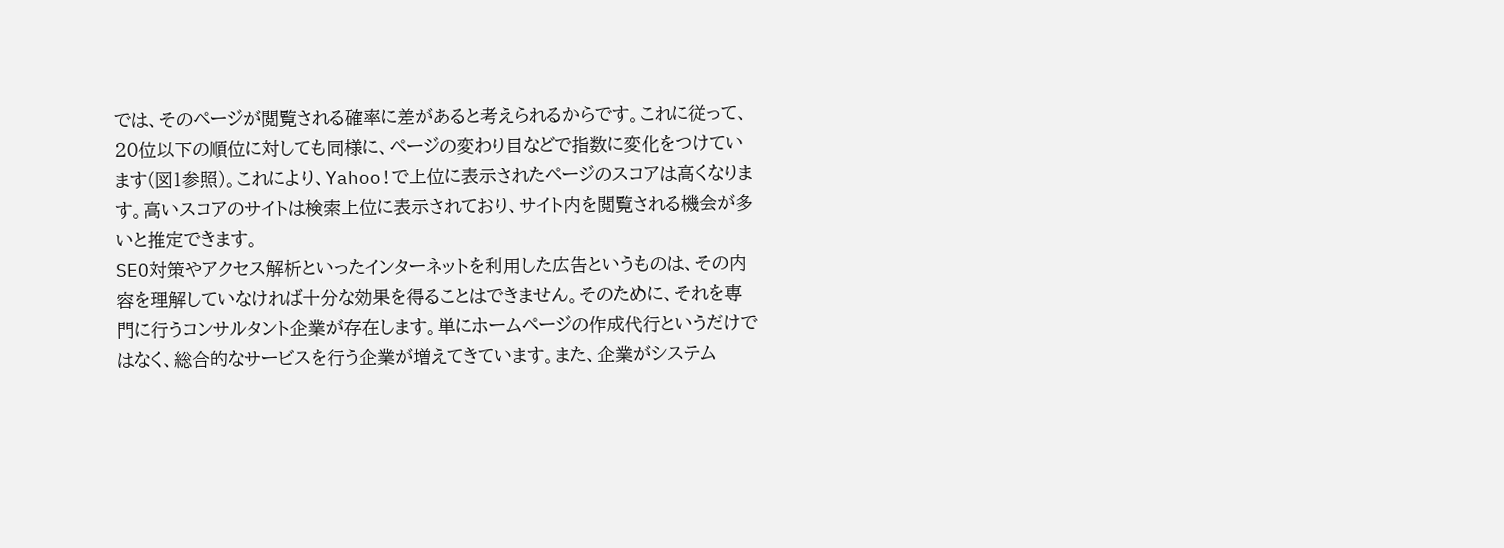では、そのページが閲覧される確率に差があると考えられるからです。これに従って、20位以下の順位に対しても同様に、ページの変わり目などで指数に変化をつけています(図1参照)。これにより、Yahoo!で上位に表示されたページのスコアは高くなります。高いスコアのサイトは検索上位に表示されており、サイト内を閲覧される機会が多いと推定できます。
SEO対策やアクセス解析といったインターネットを利用した広告というものは、その内容を理解していなければ十分な効果を得ることはできません。そのために、それを専門に行うコンサルタント企業が存在します。単にホームページの作成代行というだけではなく、総合的なサービスを行う企業が増えてきています。また、企業がシステム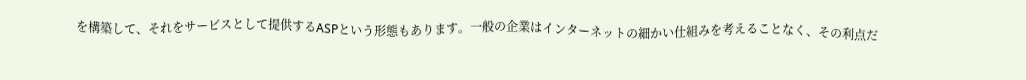を構築して、それをサービスとして提供するASPという形態もあります。一般の企業はインターネットの細かい仕組みを考えることなく、その利点だ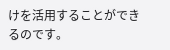けを活用することができるのです。